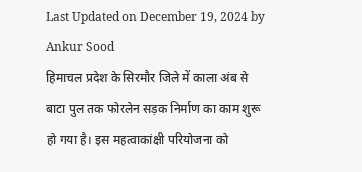Last Updated on December 19, 2024 by Ankur Sood
हिमाचल प्रदेश के सिरमौर जिले में काला अंब से बाटा पुल तक फोरलेन सड़क निर्माण का काम शुरू हो गया है। इस महत्वाकांक्षी परियोजना को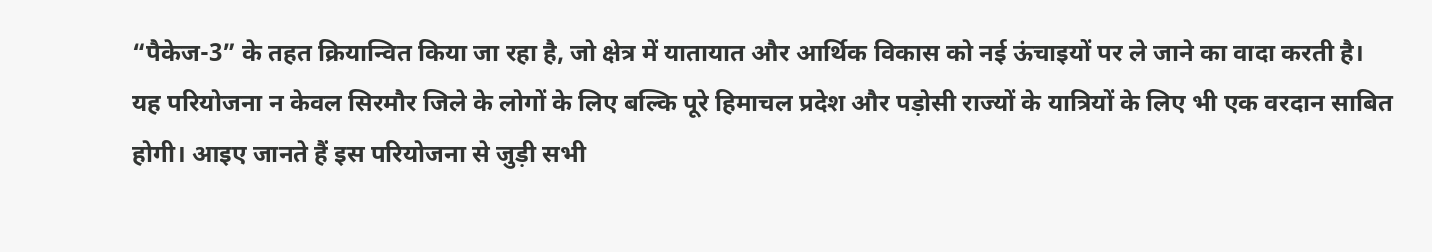“पैकेज-3” के तहत क्रियान्वित किया जा रहा है, जो क्षेत्र में यातायात और आर्थिक विकास को नई ऊंचाइयों पर ले जाने का वादा करती है।
यह परियोजना न केवल सिरमौर जिले के लोगों के लिए बल्कि पूरे हिमाचल प्रदेश और पड़ोसी राज्यों के यात्रियों के लिए भी एक वरदान साबित होगी। आइए जानते हैं इस परियोजना से जुड़ी सभी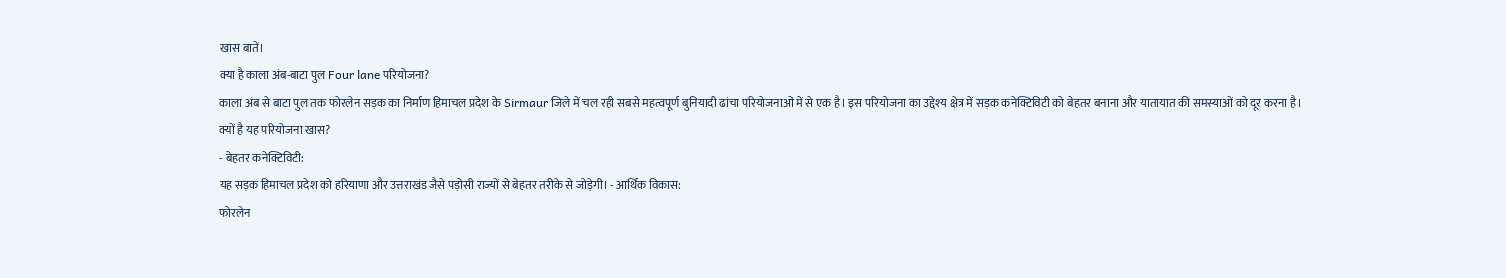खास बातें।
क्या है काला अंब-बाटा पुल Four lane परियोजना?
काला अंब से बाटा पुल तक फोरलेन सड़क का निर्माण हिमाचल प्रदेश के Sirmaur जिले में चल रही सबसे महत्वपूर्ण बुनियादी ढांचा परियोजनाओं में से एक है। इस परियोजना का उद्देश्य क्षेत्र में सड़क कनेक्टिविटी को बेहतर बनाना और यातायात की समस्याओं को दूर करना है।
क्यों है यह परियोजना खास?
- बेहतर कनेक्टिविटी:
यह सड़क हिमाचल प्रदेश को हरियाणा और उत्तराखंड जैसे पड़ोसी राज्यों से बेहतर तरीके से जोड़ेगी। - आर्थिक विकास:
फोरलेन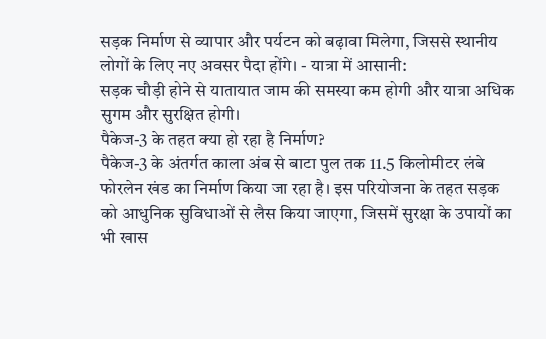सड़क निर्माण से व्यापार और पर्यटन को बढ़ावा मिलेगा, जिससे स्थानीय लोगों के लिए नए अवसर पैदा होंगे। - यात्रा में आसानी:
सड़क चौड़ी होने से यातायात जाम की समस्या कम होगी और यात्रा अधिक सुगम और सुरक्षित होगी।
पैकेज-3 के तहत क्या हो रहा है निर्माण?
पैकेज-3 के अंतर्गत काला अंब से बाटा पुल तक 11.5 किलोमीटर लंबे फोरलेन खंड का निर्माण किया जा रहा है। इस परियोजना के तहत सड़क को आधुनिक सुविधाओं से लैस किया जाएगा, जिसमें सुरक्षा के उपायों का भी खास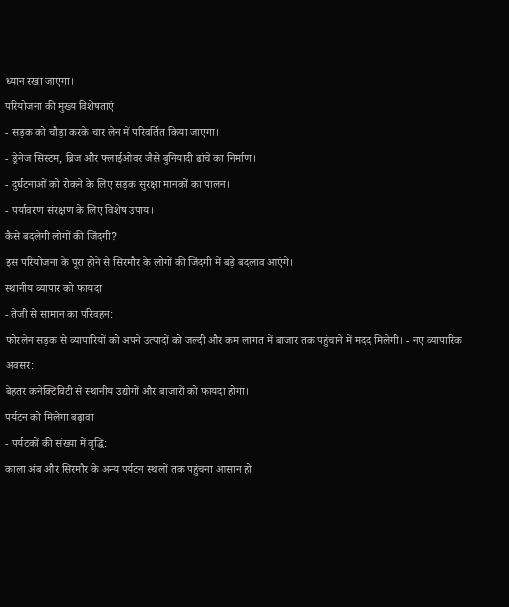ध्यान रखा जाएगा।
परियोजना की मुख्य विशेषताएं
- सड़क को चौड़ा करके चार लेन में परिवर्तित किया जाएगा।
- ड्रेनेज सिस्टम, ब्रिज और फ्लाईओवर जैसे बुनियादी ढांचे का निर्माण।
- दुर्घटनाओं को रोकने के लिए सड़क सुरक्षा मानकों का पालन।
- पर्यावरण संरक्षण के लिए विशेष उपाय।
कैसे बदलेगी लोगों की जिंदगी?
इस परियोजना के पूरा होने से सिरमौर के लोगों की जिंदगी में बड़े बदलाव आएंगे।
स्थानीय व्यापार को फायदा
- तेजी से सामान का परिवहन:
फोरलेन सड़क से व्यापारियों को अपने उत्पादों को जल्दी और कम लागत में बाजार तक पहुंचाने में मदद मिलेगी। - नए व्यापारिक अवसर:
बेहतर कनेक्टिविटी से स्थानीय उद्योगों और बाजारों को फायदा होगा।
पर्यटन को मिलेगा बढ़ावा
- पर्यटकों की संख्या में वृद्धि:
काला अंब और सिरमौर के अन्य पर्यटन स्थलों तक पहुंचना आसान हो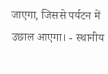जाएगा, जिससे पर्यटन में उछाल आएगा। - स्थानीय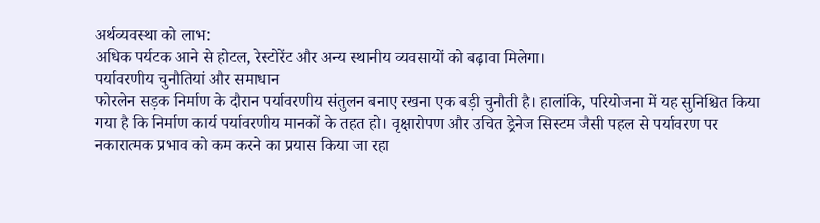अर्थव्यवस्था को लाभ:
अधिक पर्यटक आने से होटल, रेस्टोरेंट और अन्य स्थानीय व्यवसायों को बढ़ावा मिलेगा।
पर्यावरणीय चुनौतियां और समाधान
फोरलेन सड़क निर्माण के दौरान पर्यावरणीय संतुलन बनाए रखना एक बड़ी चुनौती है। हालांकि, परियोजना में यह सुनिश्चित किया गया है कि निर्माण कार्य पर्यावरणीय मानकों के तहत हो। वृक्षारोपण और उचित ड्रेनेज सिस्टम जैसी पहल से पर्यावरण पर नकारात्मक प्रभाव को कम करने का प्रयास किया जा रहा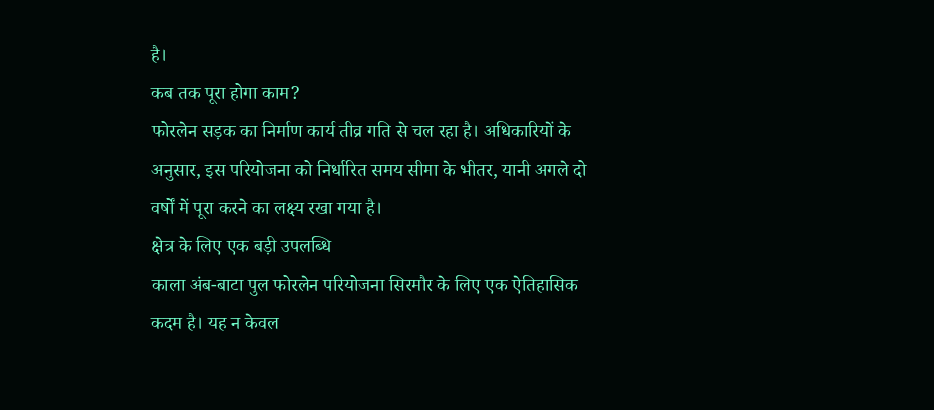है।
कब तक पूरा होगा काम?
फोरलेन सड़क का निर्माण कार्य तीव्र गति से चल रहा है। अधिकारियों के अनुसार, इस परियोजना को निर्धारित समय सीमा के भीतर, यानी अगले दो वर्षों में पूरा करने का लक्ष्य रखा गया है।
क्षेत्र के लिए एक बड़ी उपलब्धि
काला अंब-बाटा पुल फोरलेन परियोजना सिरमौर के लिए एक ऐतिहासिक कदम है। यह न केवल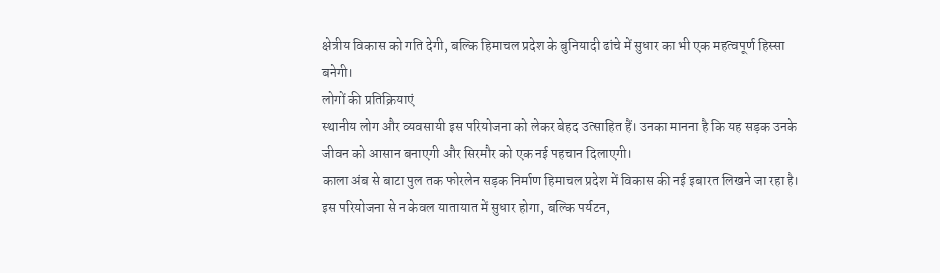क्षेत्रीय विकास को गति देगी, बल्कि हिमाचल प्रदेश के बुनियादी ढांचे में सुधार का भी एक महत्वपूर्ण हिस्सा बनेगी।
लोगों की प्रतिक्रियाएं
स्थानीय लोग और व्यवसायी इस परियोजना को लेकर बेहद उत्साहित हैं। उनका मानना है कि यह सड़क उनके जीवन को आसान बनाएगी और सिरमौर को एक नई पहचान दिलाएगी।
काला अंब से बाटा पुल तक फोरलेन सड़क निर्माण हिमाचल प्रदेश में विकास की नई इबारत लिखने जा रहा है। इस परियोजना से न केवल यातायात में सुधार होगा, बल्कि पर्यटन,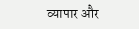व्यापार और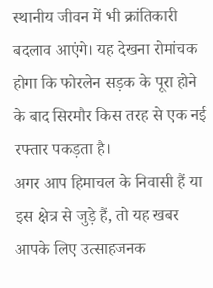स्थानीय जीवन में भी क्रांतिकारी बदलाव आएंगे। यह देखना रोमांचक होगा कि फोरलेन सड़क के पूरा होने के बाद सिरमौर किस तरह से एक नई रफ्तार पकड़ता है।
अगर आप हिमाचल के निवासी हैं या इस क्षेत्र से जुड़े हैं, तो यह खबर आपके लिए उत्साहजनक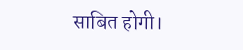साबित होगी।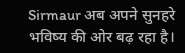Sirmaur अब अपने सुनहरे भविष्य की ओर बढ़ रहा है।